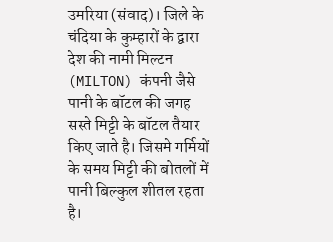उमरिया (संवाद)। जिले के चंदिया के कुम्हारों के द्वारा देश की नामी मिल्टन (MILTON) कंपनी जैसे पानी के बॉटल की जगह सस्ते मिट्टी के बॉटल तैयार किए जाते है। जिसमे गर्मियों के समय मिट्टी की बोतलों में पानी बिल्कुल शीतल रहता है।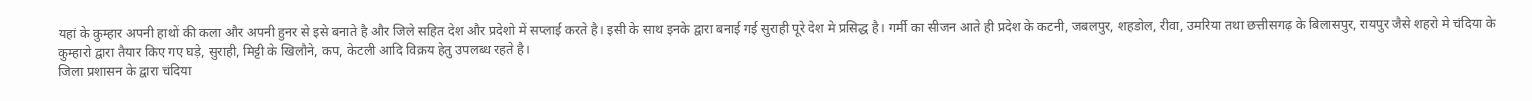यहां के कुम्हार अपनी हाथों की कला और अपनी हुनर से इसे बनाते है और जिले सहित देश और प्रदेशो में सप्लाई करते है। इसी के साथ इनके द्वारा बनाई गई सुराही पूरे देश मे प्रसिद्ध है। गर्मी का सीजन आते ही प्रदेश के कटनी, जबलपुर, शहडोल, रीवा, उमरिया तथा छत्तीसगढ़ के बिलासपुर, रायपुर जैसे शहरो मे चंदिया के कुम्हारो द्वारा तैयार किए गए घड़े, सुराही, मिट्टी के खिलौने, कप, केटली आदि विक्रय हेतु उपलब्ध रहते है।
जिला प्रशासन के द्वारा चंदिया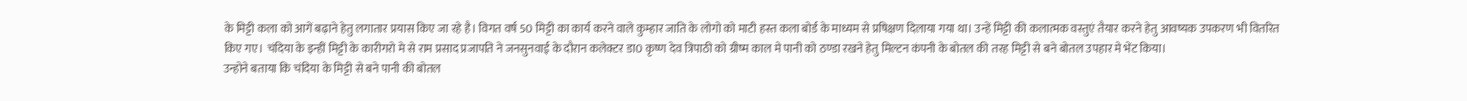के मिट्टी कला को आगें बढ़ाने हेतु लगातार प्रयास किए जा रहे है। विगत वर्ष 50 मिट्टी का कार्य करने वाले कुम्हार जाति के लोगो को माटी हस्त कला बोर्ड के माध्यम से प्रषिक्षण दिलाया गया था। उन्हें मिट्टी की कलात्मक वस्तुएं तैयार करने हेतु आवष्यक उपकरण भी वितरित किए गए। चंदिया के इन्हीं मिट्टी के कारीगरो मे से राम प्रसाद प्रजापति ने जनसुनवाई के दौरान कलेक्टर डा0 कृष्ण देव त्रिपाठी को ग्रीष्म काल मे पानी को ठण्डा रखने हेतु मिल्टन कंपनी के बोतल की तरह मिट्टी से बने बोतल उपहार मे भेंट किया।
उन्होने बताया कि चंदिया के मिट्टी से बने पानी की बोतल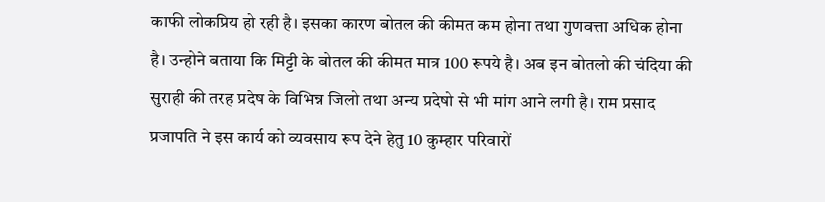काफी लोकप्रिय हो रही है। इसका कारण बोतल की कीमत कम होना तथा गुणवत्ता अधिक होना है। उन्होने बताया कि मिट्टी के बोतल की कीमत मात्र 100 रूपये है। अब इन बोतलो की चंदिया की सुराही की तरह प्रदेष के विभिन्न जिलो तथा अन्य प्रदेषो से भी मांग आने लगी है। राम प्रसाद प्रजापति ने इस कार्य को व्यवसाय रूप देने हेतु 10 कुम्हार परिवारों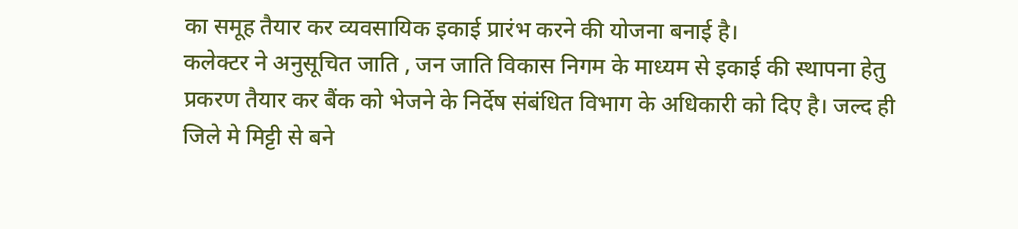का समूह तैयार कर व्यवसायिक इकाई प्रारंभ करने की योजना बनाई है।
कलेक्टर ने अनुसूचित जाति , जन जाति विकास निगम के माध्यम से इकाई की स्थापना हेतु प्रकरण तैयार कर बैंक को भेजने के निर्देष संबंधित विभाग के अधिकारी को दिए है। जल्द ही जिले मे मिट्टी से बने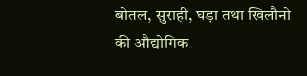बोतल, सुराही, घड़ा तथा खिलौनो की औद्योगिक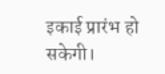इकाई प्रारंभ हो सकेगी।